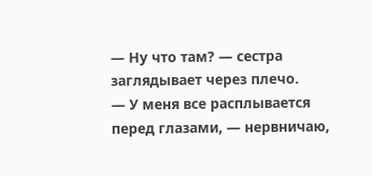— Ну что там? — сестра заглядывает через плечо.
— У меня все расплывается перед глазами, — нервничаю,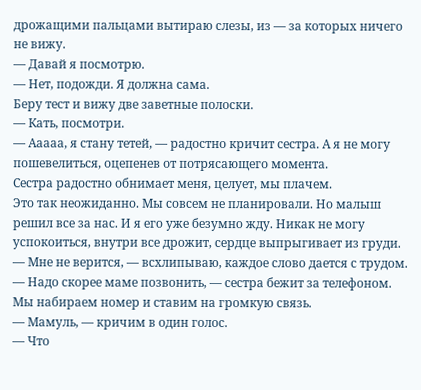дрожащими пальцами вытираю слезы, из — за которых ничего не вижу.
— Давай я посмотрю.
— Нет, подожди. Я должна сама.
Беру тест и вижу две заветные полоски.
— Кать, посмотри.
— Ааааа, я стану тетей, — радостно кричит сестра. А я не могу пошевелиться, оцепенев от потрясающего момента.
Сестра радостно обнимает меня, целует, мы плачем.
Это так неожиданно. Мы совсем не планировали. Но малыш решил все за нас. И я его уже безумно жду. Никак не могу успокоиться, внутри все дрожит, сердце выпрыгивает из груди.
— Мне не верится, — всхлипываю, каждое слово дается с трудом.
— Надо скорее маме позвонить, — сестра бежит за телефоном.
Мы набираем номер и ставим на громкую связь.
— Мамуль, — кричим в один голос.
— Что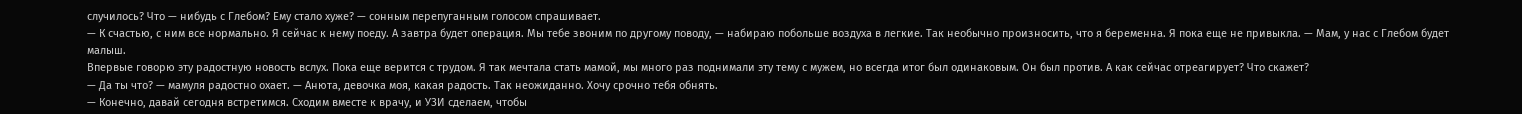случилось? Что — нибудь с Глебом? Ему стало хуже? — сонным перепуганным голосом спрашивает.
— К счастью, с ним все нормально. Я сейчас к нему поеду. А завтра будет операция. Мы тебе звоним по другому поводу, — набираю побольше воздуха в легкие. Так необычно произносить, что я беременна. Я пока еще не привыкла. — Мам, у нас с Глебом будет малыш.
Впервые говорю эту радостную новость вслух. Пока еще верится с трудом. Я так мечтала стать мамой, мы много раз поднимали эту тему с мужем, но всегда итог был одинаковым. Он был против. А как сейчас отреагирует? Что скажет?
— Да ты что? — мамуля радостно охает. — Анюта, девочка моя, какая радость. Так неожиданно. Хочу срочно тебя обнять.
— Конечно, давай сегодня встретимся. Сходим вместе к врачу, и УЗИ сделаем, чтобы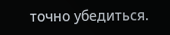точно убедиться.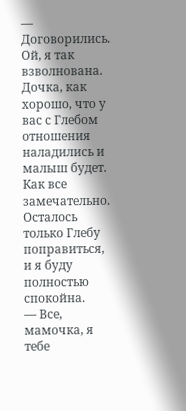— Договорились. Ой, я так взволнована. Дочка, как хорошо, что у вас с Глебом отношения наладились и малыш будет. Как все замечательно. Осталось только Глебу поправиться, и я буду полностью спокойна.
— Все, мамочка, я тебе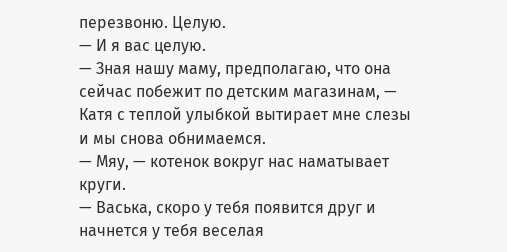перезвоню. Целую.
— И я вас целую.
— Зная нашу маму, предполагаю, что она сейчас побежит по детским магазинам, — Катя с теплой улыбкой вытирает мне слезы и мы снова обнимаемся.
— Мяу, — котенок вокруг нас наматывает круги.
— Васька, скоро у тебя появится друг и начнется у тебя веселая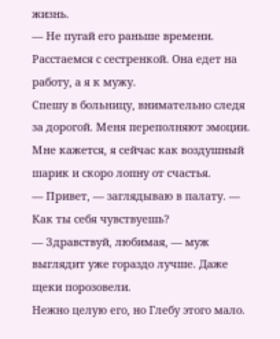жизнь.
— Не пугай его раньше времени.
Расстаемся с сестренкой. Она едет на работу, а я к мужу.
Спешу в больницу, внимательно следя за дорогой. Меня переполняют эмоции. Мне кажется, я сейчас как воздушный шарик и скоро лопну от счастья.
— Привет, — заглядываю в палату. — Как ты себя чувствуешь?
— Здравствуй, любимая, — муж выглядит уже гораздо лучше. Даже щеки порозовели.
Нежно целую его, но Глебу этого мало.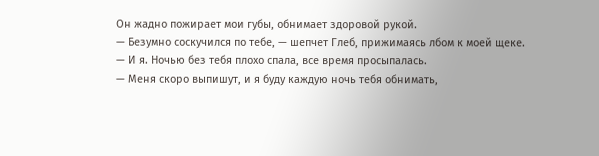Он жадно пожирает мои губы, обнимает здоровой рукой.
— Безумно соскучился по тебе, — шепчет Глеб, прижимаясь лбом к моей щеке.
— И я. Ночью без тебя плохо спала, все время просыпалась.
— Меня скоро выпишут, и я буду каждую ночь тебя обнимать,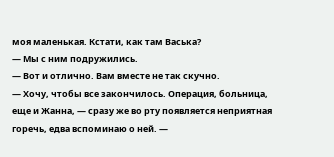моя маленькая. Кстати, как там Васька?
— Мы с ним подружились.
— Вот и отлично. Вам вместе не так скучно.
— Хочу, чтобы все закончилось. Операция, больница, еще и Жанна, — сразу же во рту появляется неприятная горечь, едва вспоминаю о ней. —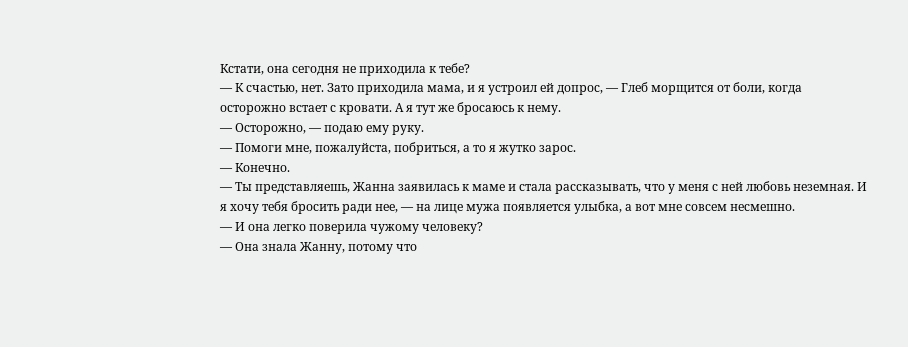Кстати, она сегодня не приходила к тебе?
— К счастью, нет. Зато приходила мама, и я устроил ей допрос, — Глеб морщится от боли, когда осторожно встает с кровати. А я тут же бросаюсь к нему.
— Осторожно, — подаю ему руку.
— Помоги мне, пожалуйста, побриться, а то я жутко зарос.
— Конечно.
— Ты представляешь, Жанна заявилась к маме и стала рассказывать, что у меня с ней любовь неземная. И я хочу тебя бросить ради нее, — на лице мужа появляется улыбка, а вот мне совсем несмешно.
— И она легко поверила чужому человеку?
— Она знала Жанну, потому что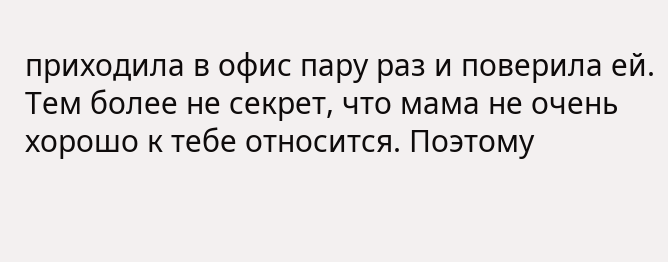приходила в офис пару раз и поверила ей. Тем более не секрет, что мама не очень хорошо к тебе относится. Поэтому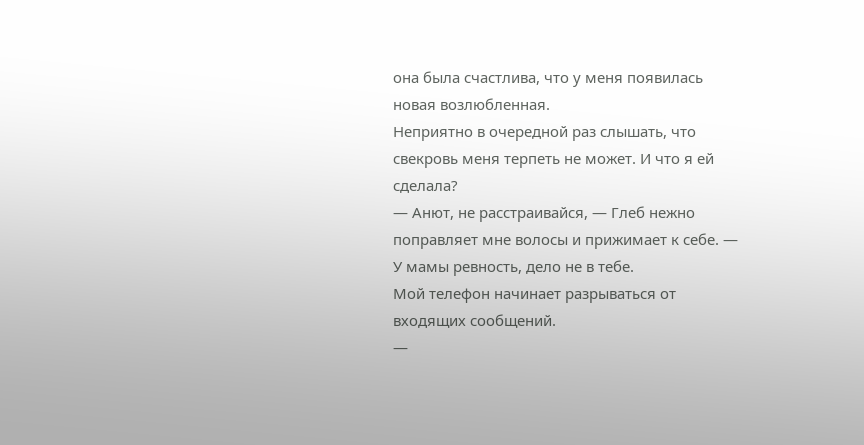она была счастлива, что у меня появилась новая возлюбленная.
Неприятно в очередной раз слышать, что свекровь меня терпеть не может. И что я ей сделала?
— Анют, не расстраивайся, — Глеб нежно поправляет мне волосы и прижимает к себе. — У мамы ревность, дело не в тебе.
Мой телефон начинает разрываться от входящих сообщений.
—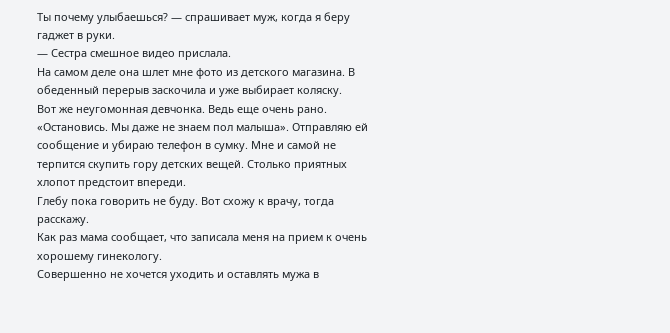Ты почему улыбаешься? — спрашивает муж, когда я беру гаджет в руки.
— Сестра смешное видео прислала.
На самом деле она шлет мне фото из детского магазина. В обеденный перерыв заскочила и уже выбирает коляску.
Вот же неугомонная девчонка. Ведь еще очень рано.
«Остановись. Мы даже не знаем пол малыша». Отправляю ей сообщение и убираю телефон в сумку. Мне и самой не терпится скупить гору детских вещей. Столько приятных хлопот предстоит впереди.
Глебу пока говорить не буду. Вот схожу к врачу, тогда расскажу.
Как раз мама сообщает, что записала меня на прием к очень хорошему гинекологу.
Совершенно не хочется уходить и оставлять мужа в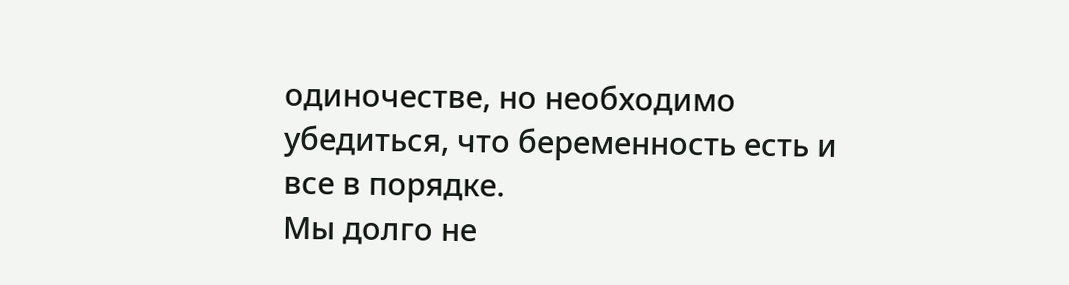одиночестве, но необходимо убедиться, что беременность есть и все в порядке.
Мы долго не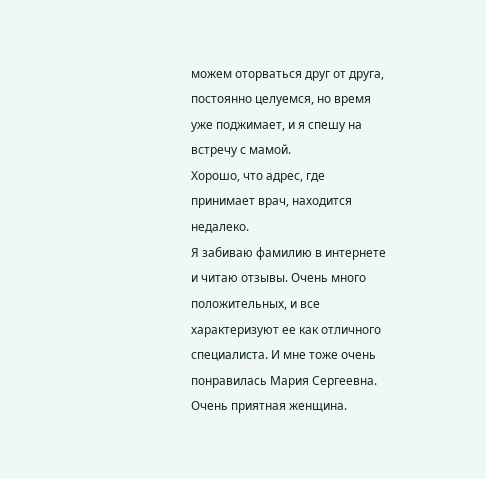можем оторваться друг от друга, постоянно целуемся, но время уже поджимает, и я спешу на встречу с мамой.
Хорошо, что адрес, где принимает врач, находится недалеко.
Я забиваю фамилию в интернете и читаю отзывы. Очень много положительных, и все характеризуют ее как отличного специалиста. И мне тоже очень понравилась Мария Сергеевна.
Очень приятная женщина.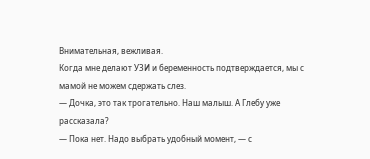Внимательная, вежливая.
Когда мне делают УЗИ и беременность подтверждается, мы с мамой не можем сдержать слез.
— Дочка, это так трогательно. Наш малыш. А Глебу уже рассказала?
— Пока нет. Надо выбрать удобный момент, — с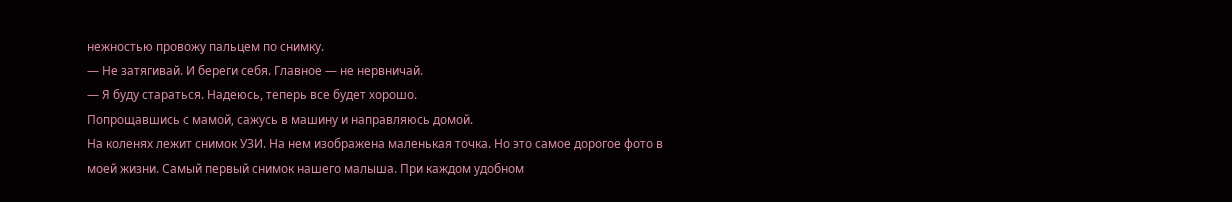нежностью провожу пальцем по снимку.
— Не затягивай. И береги себя. Главное — не нервничай.
— Я буду стараться. Надеюсь, теперь все будет хорошо.
Попрощавшись с мамой, сажусь в машину и направляюсь домой.
На коленях лежит снимок УЗИ. На нем изображена маленькая точка. Но это самое дорогое фото в моей жизни. Самый первый снимок нашего малыша. При каждом удобном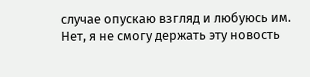случае опускаю взгляд и любуюсь им.
Нет, я не смогу держать эту новость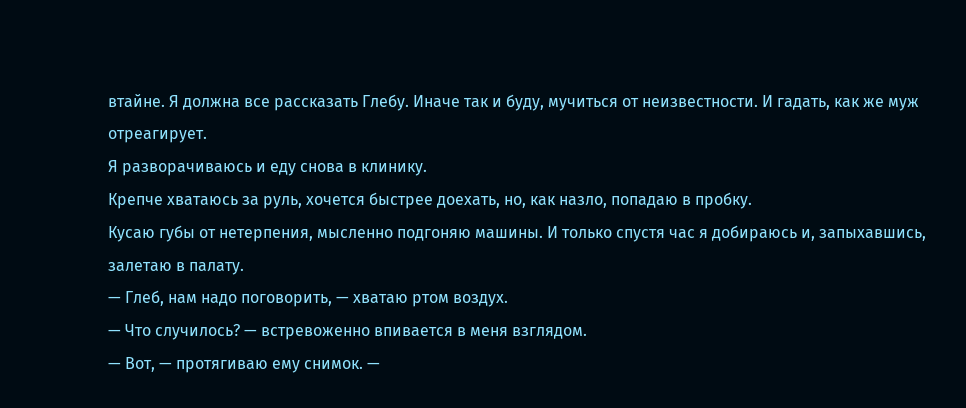втайне. Я должна все рассказать Глебу. Иначе так и буду, мучиться от неизвестности. И гадать, как же муж отреагирует.
Я разворачиваюсь и еду снова в клинику.
Крепче хватаюсь за руль, хочется быстрее доехать, но, как назло, попадаю в пробку.
Кусаю губы от нетерпения, мысленно подгоняю машины. И только спустя час я добираюсь и, запыхавшись, залетаю в палату.
— Глеб, нам надо поговорить, — хватаю ртом воздух.
— Что случилось? — встревоженно впивается в меня взглядом.
— Вот, — протягиваю ему снимок. —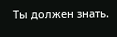Ты должен знать.